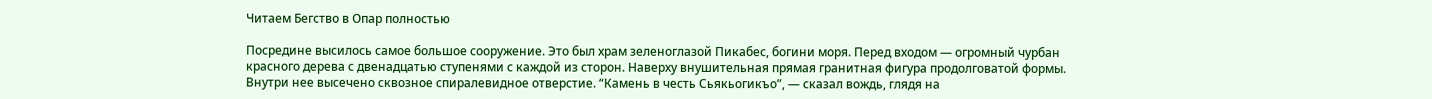Читаем Бегство в Опар полностью

Посредине высилось самое большое сооружение. Это был храм зеленоглазой Пикабес, богини моря. Перед входом — огромный чурбан красного дерева с двенадцатью ступенями с каждой из сторон. Наверху внушительная прямая гранитная фигура продолговатой формы. Внутри нее высечено сквозное спиралевидное отверстие. “Камень в честь Сьякьогикъо”, — сказал вождь, глядя на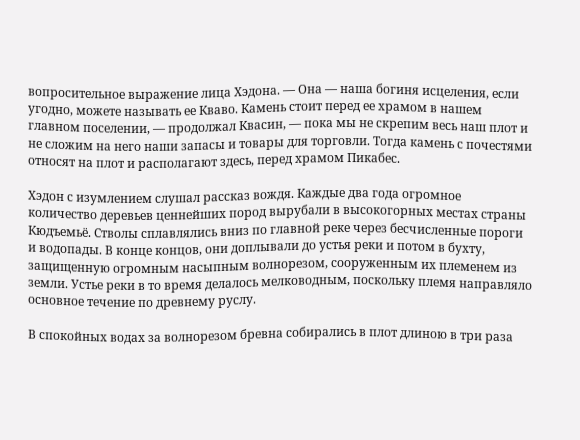вопросительное выражение лица Хэдона. — Она — наша богиня исцеления, если угодно, можете называть ее Кваво. Камень стоит перед ее храмом в нашем главном поселении, — продолжал Квасин, — пока мы не скрепим весь наш плот и не сложим на него наши запасы и товары для торговли. Тогда камень с почестями относят на плот и располагают здесь, перед храмом Пикабес.

Хэдон с изумлением слушал рассказ вождя. Каждые два года огромное количество деревьев ценнейших пород вырубали в высокогорных местах страны Кюдъемьё. Стволы сплавлялись вниз по главной реке через бесчисленные пороги и водопады. В конце концов, они доплывали до устья реки и потом в бухту, защищенную огромным насыпным волнорезом, сооруженным их племенем из земли. Устье реки в то время делалось мелководным, поскольку племя направляло основное течение по древнему руслу.

В спокойных водах за волнорезом бревна собирались в плот длиною в три раза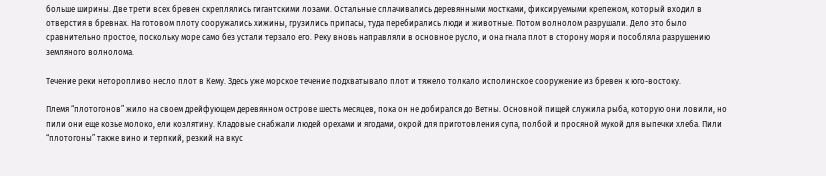больше ширины. Две трети всех бревен скреплялись гигантскими лозами. Остальные сплачивались деревянными мостками, фиксируемыми крепежом, который входил в отверстия в бревнах. На готовом плоту сооружались хижины, грузились припасы, туда перебирались люди и животные. Потом волнолом разрушали. Дело это было сравнительно простое, поскольку море само без устали терзало его. Реку вновь направляли в основное русло, и она гнала плот в сторону моря и пособляла разрушению земляного волнолома.

Течение реки неторопливо несло плот в Кему. Здесь уже морское течение подхватывало плот и тяжело толкало исполинское сооружение из бревен к юго-востоку.

Племя “плотогонов” жило на своем дрейфующем деревянном острове шесть месяцев, пока он не добирался до Ветны. Основной пищей служила рыба, которую они ловили, но пили они еще козье молоко, ели козлятину. Кладовые снабжали людей орехами и ягодами, окрой для приготовления супа, полбой и просяной мукой для выпечки хлеба. Пили “плотогоны” также вино и терпкий, резкий на вкус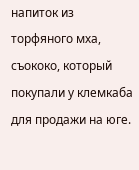напиток из торфяного мха, съококо, который покупали у клемкаба для продажи на юге.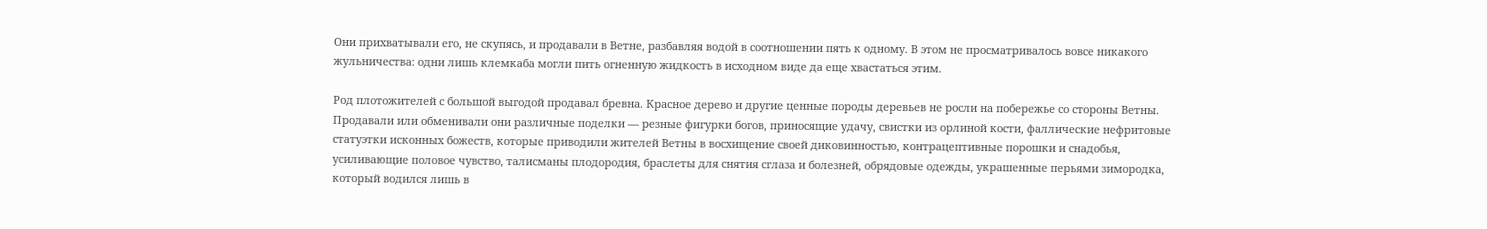Они прихватывали его, не скупясь, и продавали в Ветне, разбавляя водой в соотношении пять к одному. В этом не просматривалось вовсе никакого жульничества: одни лишь клемкаба могли пить огненную жидкость в исходном виде да еще хвастаться этим.

Род плотожителей с большой выгодой продавал бревна. Красное дерево и другие ценные породы деревьев не росли на побережье со стороны Ветны. Продавали или обменивали они различные поделки — резные фигурки богов, приносящие удачу, свистки из орлиной кости, фаллические нефритовые статуэтки исконных божеств, которые приводили жителей Ветны в восхищение своей диковинностью, контрацептивные порошки и снадобья, усиливающие половое чувство, талисманы плодородия, браслеты для снятия сглаза и болезней, обрядовые одежды, украшенные перьями зимородка, который водился лишь в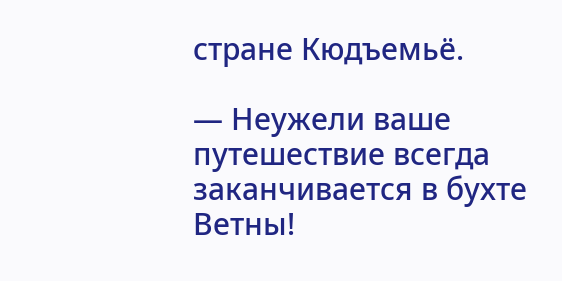стране Кюдъемьё.

— Неужели ваше путешествие всегда заканчивается в бухте Ветны!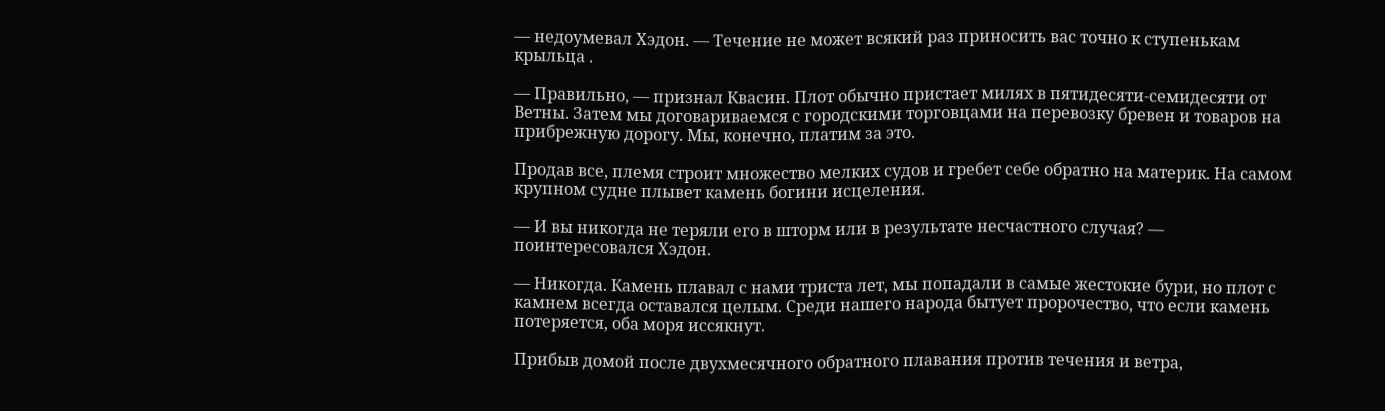— недоумевал Хэдон. — Течение не может всякий раз приносить вас точно к ступенькам крыльца .

— Правильно, — признал Квасин. Плот обычно пристает милях в пятидесяти-семидесяти от Ветны. Затем мы договариваемся с городскими торговцами на перевозку бревен и товаров на прибрежную дорогу. Мы, конечно, платим за это.

Продав все, племя строит множество мелких судов и гребет себе обратно на материк. На самом крупном судне плывет камень богини исцеления.

— И вы никогда не теряли его в шторм или в результате несчастного случая? — поинтересовался Хэдон.

— Никогда. Камень плавал с нами триста лет, мы попадали в самые жестокие бури, но плот с камнем всегда оставался целым. Среди нашего народа бытует пророчество, что если камень потеряется, оба моря иссякнут.

Прибыв домой после двухмесячного обратного плавания против течения и ветра,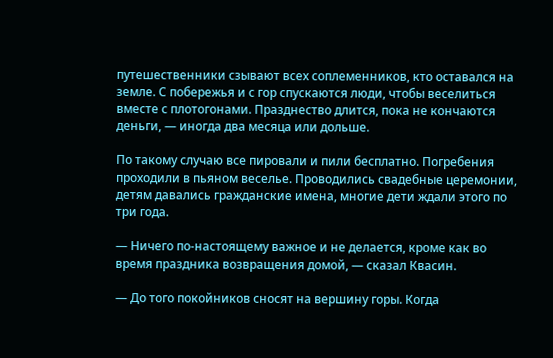путешественники сзывают всех соплеменников, кто оставался на земле. С побережья и с гор спускаются люди, чтобы веселиться вместе с плотогонами. Празднество длится, пока не кончаются деньги, — иногда два месяца или дольше.

По такому случаю все пировали и пили бесплатно. Погребения проходили в пьяном веселье. Проводились свадебные церемонии, детям давались гражданские имена, многие дети ждали этого по три года.

— Ничего по-настоящему важное и не делается, кроме как во время праздника возвращения домой, — сказал Квасин.

— До того покойников сносят на вершину горы. Когда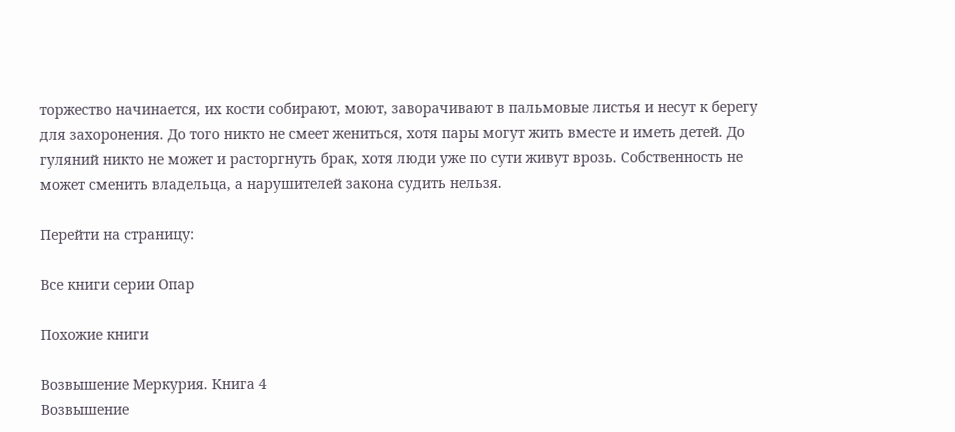торжество начинается, их кости собирают, моют, заворачивают в пальмовые листья и несут к берегу для захоронения. До того никто не смеет жениться, хотя пары могут жить вместе и иметь детей. До гуляний никто не может и расторгнуть брак, хотя люди уже по сути живут врозь. Собственность не может сменить владельца, а нарушителей закона судить нельзя.

Перейти на страницу:

Все книги серии Опар

Похожие книги

Возвышение Меркурия. Книга 4
Возвышение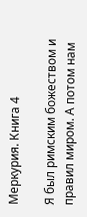Меркурия. Книга 4

Я был римским божеством и правил миром. А потом нам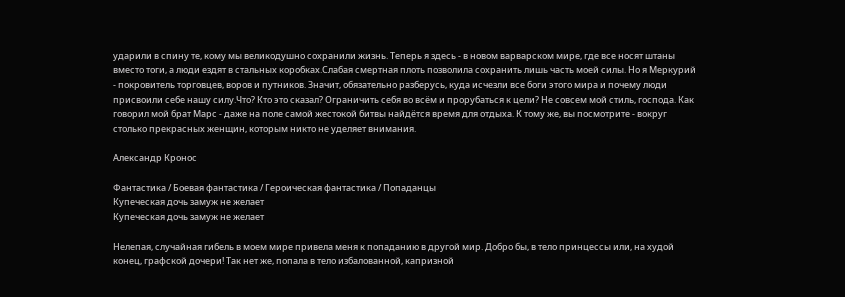ударили в спину те, кому мы великодушно сохранили жизнь. Теперь я здесь - в новом варварском мире, где все носят штаны вместо тоги, а люди ездят в стальных коробках.Слабая смертная плоть позволила сохранить лишь часть моей силы. Но я Меркурий - покровитель торговцев, воров и путников. Значит, обязательно разберусь, куда исчезли все боги этого мира и почему люди присвоили себе нашу силу.Что? Кто это сказал? Ограничить себя во всём и прорубаться к цели? Не совсем мой стиль, господа. Как говорил мой брат Марс - даже на поле самой жестокой битвы найдётся время для отдыха. К тому же, вы посмотрите - вокруг столько прекрасных женщин, которым никто не уделяет внимания.

Александр Кронос

Фантастика / Боевая фантастика / Героическая фантастика / Попаданцы
Купеческая дочь замуж не желает
Купеческая дочь замуж не желает

Нелепая, случайная гибель в моем мире привела меня к попаданию в другой мир. Добро бы, в тело принцессы или, на худой конец, графской дочери! Так нет же, попала в тело избалованной, капризной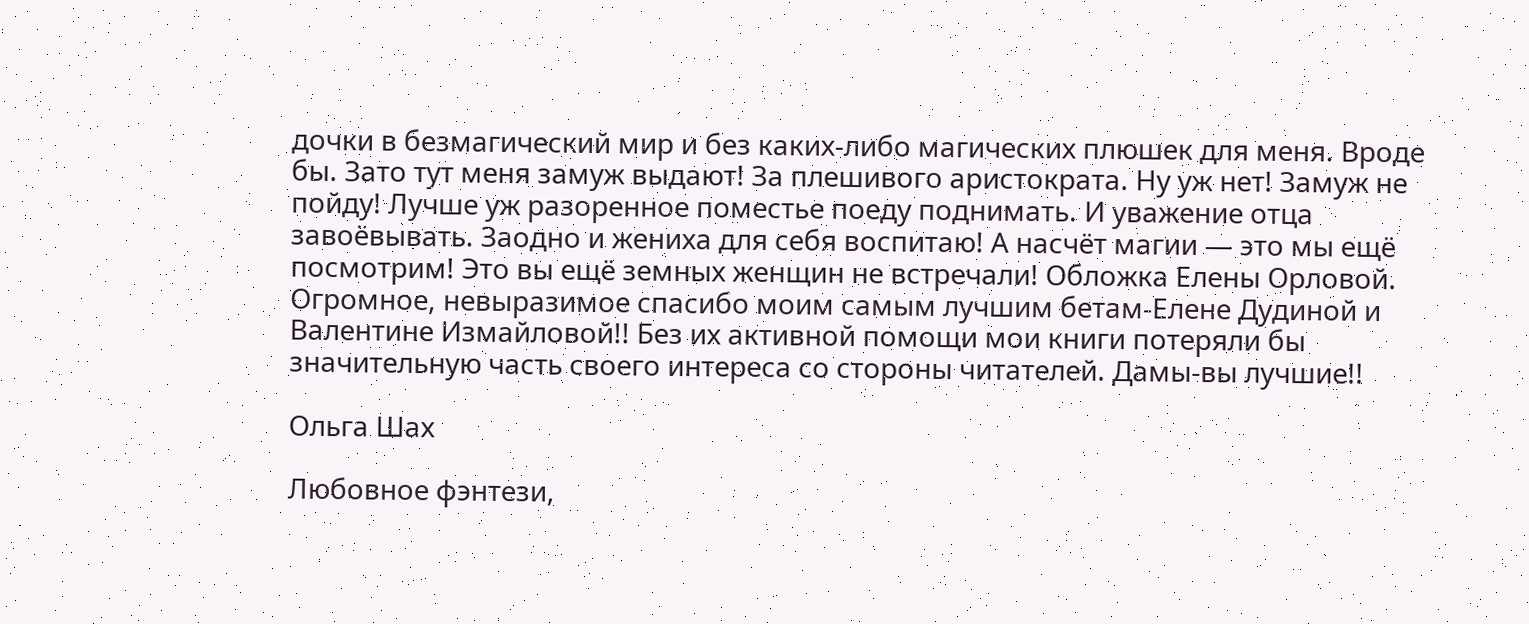дочки в безмагический мир и без каких-либо магических плюшек для меня. Вроде бы. Зато тут меня замуж выдают! За плешивого аристократа. Ну уж нет! Замуж не пойду! Лучше уж разоренное поместье поеду поднимать. И уважение отца завоёвывать. Заодно и жениха для себя воспитаю! А насчёт магии — это мы ещё посмотрим! Это вы ещё земных женщин не встречали! Обложка Елены Орловой. Огромное, невыразимое спасибо моим самым лучшим бетам-Елене Дудиной и Валентине Измайловой!! Без их активной помощи мои книги потеряли бы значительную часть своего интереса со стороны читателей. Дамы-вы лучшие!!

Ольга Шах

Любовное фэнтези,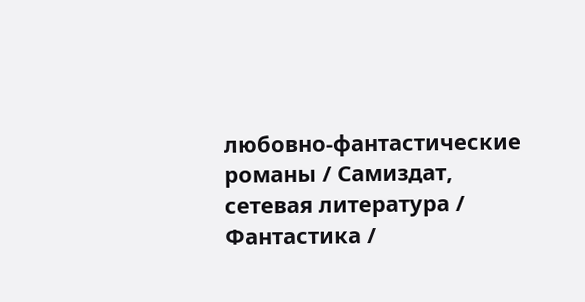любовно-фантастические романы / Самиздат, сетевая литература / Фантастика /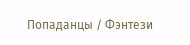Попаданцы / Фэнтези